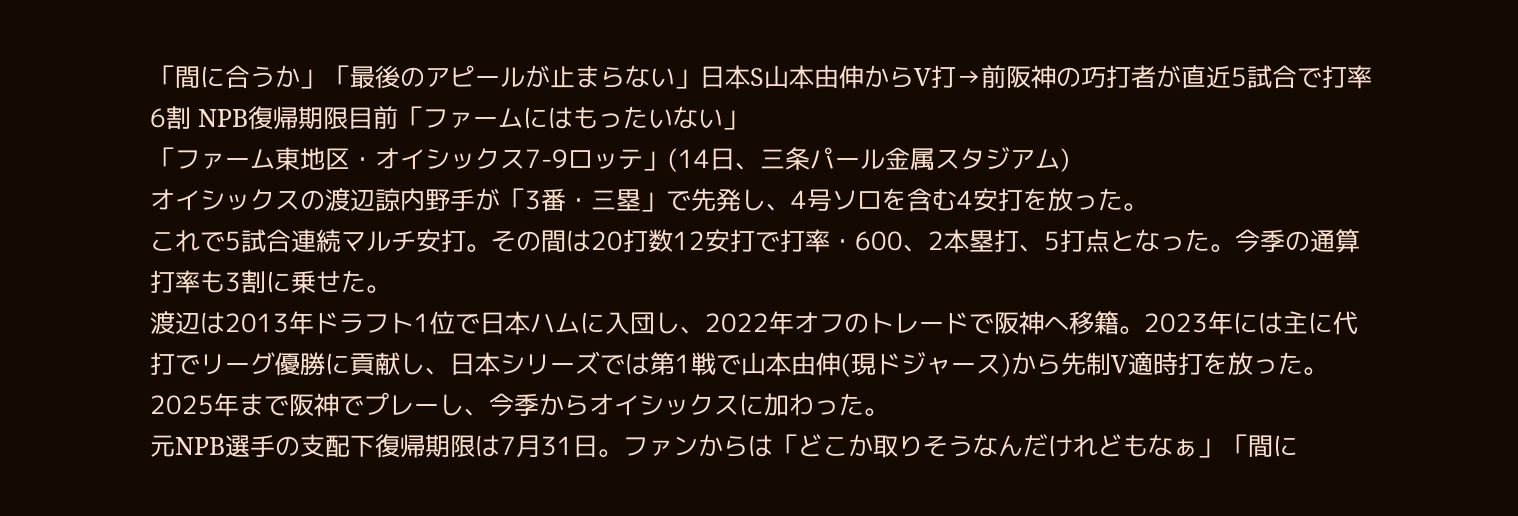「間に合うか」「最後のアピールが止まらない」日本S山本由伸からV打→前阪神の巧打者が直近5試合で打率6割 NPB復帰期限目前「ファームにはもったいない」
「ファーム東地区・オイシックス7-9ロッテ」(14日、三条パール金属スタジアム)
オイシックスの渡辺諒内野手が「3番・三塁」で先発し、4号ソロを含む4安打を放った。
これで5試合連続マルチ安打。その間は20打数12安打で打率・600、2本塁打、5打点となった。今季の通算打率も3割に乗せた。
渡辺は2013年ドラフト1位で日本ハムに入団し、2022年オフのトレードで阪神へ移籍。2023年には主に代打でリーグ優勝に貢献し、日本シリーズでは第1戦で山本由伸(現ドジャース)から先制V適時打を放った。2025年まで阪神でプレーし、今季からオイシックスに加わった。
元NPB選手の支配下復帰期限は7月31日。ファンからは「どこか取りそうなんだけれどもなぁ」「間に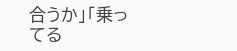合うか」「乗ってる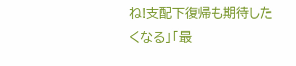ね!支配下復帰も期待したくなる」「最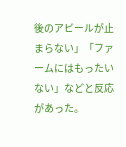後のアピールが止まらない」「ファームにはもったいない」などと反応があった。